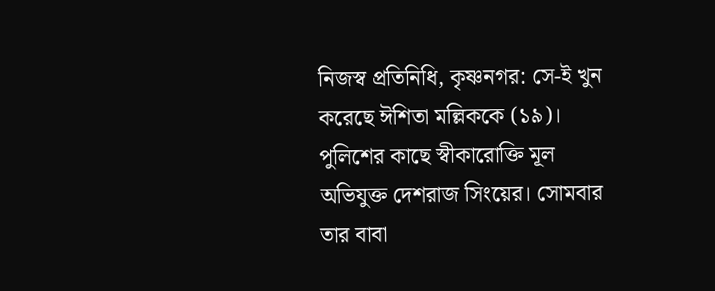নিজস্ব প্রতিনিধি, কৃষ্ণনগর: সে-ই খুন করেছে ঈশিতা মল্লিককে (১৯)। পুলিশের কাছে স্বীকারোক্তি মূল অভিযুক্ত দেশরাজ সিংয়ের। সোমবার তার বাবা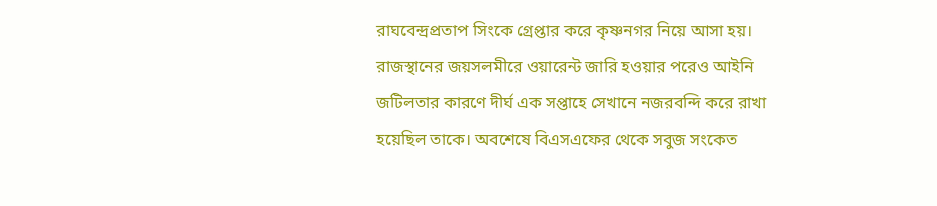রাঘবেন্দ্রপ্রতাপ সিংকে গ্রেপ্তার করে কৃষ্ণনগর নিয়ে আসা হয়। রাজস্থানের জয়সলমীরে ওয়ারেন্ট জারি হওয়ার পরেও আইনি জটিলতার কারণে দীর্ঘ এক সপ্তাহে সেখানে নজরবন্দি করে রাখা হয়েছিল তাকে। অবশেষে বিএসএফের থেকে সবুজ সংকেত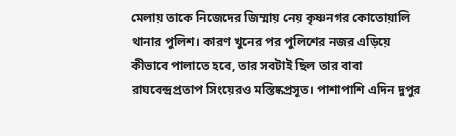মেলায় তাকে নিজেদের জিম্মায় নেয় কৃষ্ণনগর কোতোয়ালি থানার পুলিশ। কারণ খুনের পর পুলিশের নজর এড়িয়ে কীভাবে পালাতে হবে, তার সবটাই ছিল তার বাবা রাঘবেন্দ্রপ্রতাপ সিংয়েরও মস্তিষ্কপ্রসূত। পাশাপাশি এদিন দুপুর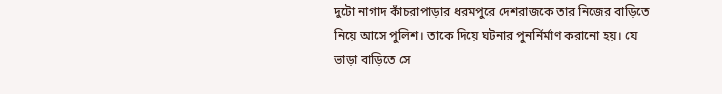দুটো নাগাদ কাঁচরাপাড়ার ধরমপুরে দেশরাজকে তার নিজের বাড়িতে নিয়ে আসে পুলিশ। তাকে দিয়ে ঘটনার পুনর্নির্মাণ করানো হয়। যে ভাড়া বাড়িতে সে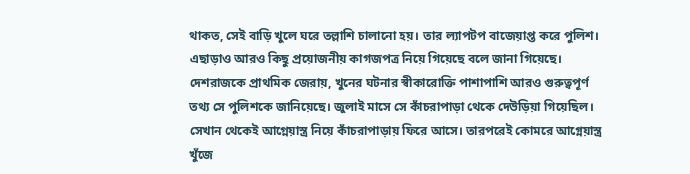থাকত, সেই বাড়ি খুলে ঘরে তল্লাশি চালানো হয়। তার ল্যাপটপ বাজেয়াপ্ত করে পুলিশ। এছাড়াও আরও কিছু প্রয়োজনীয় কাগজপত্র নিয়ে গিয়েছে বলে জানা গিয়েছে।
দেশরাজকে প্রাথমিক জেরায়, খুনের ঘটনার স্বীকারোক্তি পাশাপাশি আরও গুরুত্বপূর্ণ তথ্য সে পুলিশকে জানিয়েছে। জুলাই মাসে সে কাঁচরাপাড়া থেকে দেউড়িয়া গিয়েছিল। সেখান থেকেই আগ্নেয়াস্ত্র নিয়ে কাঁচরাপাড়ায় ফিরে আসে। তারপরেই কোমরে আগ্নেয়াস্ত্র খুঁজে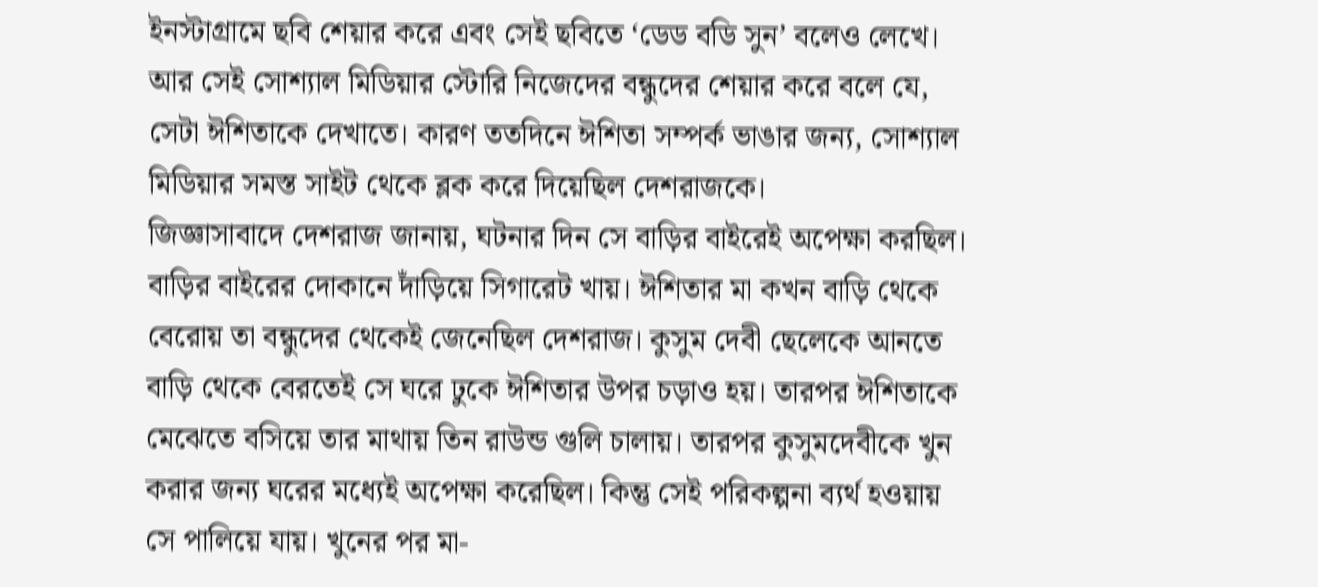ইনস্টাগ্রামে ছবি শেয়ার করে এবং সেই ছবিতে ‘ডেড বডি সুন’ বলেও লেখে। আর সেই সোশ্যাল মিডিয়ার স্টোরি নিজেদের বন্ধুদের শেয়ার করে বলে যে, সেটা ঈশিতাকে দেখাতে। কারণ ততদিনে ঈশিতা সম্পর্ক ভাঙার জন্য, সোশ্যাল মিডিয়ার সমস্ত সাইট থেকে ব্লক করে দিয়েছিল দেশরাজকে।
জিজ্ঞাসাবাদে দেশরাজ জানায়, ঘটনার দিন সে বাড়ির বাইরেই অপেক্ষা করছিল। বাড়ির বাইরের দোকানে দাঁড়িয়ে সিগারেট খায়। ঈশিতার মা কখন বাড়ি থেকে বেরোয় তা বন্ধুদের থেকেই জেনেছিল দেশরাজ। কুসুম দেবী ছেলেকে আনতে বাড়ি থেকে বেরতেই সে ঘরে ঢুকে ঈশিতার উপর চড়াও হয়। তারপর ঈশিতাকে মেঝেতে বসিয়ে তার মাথায় তিন রাউন্ড গুলি চালায়। তারপর কুসুমদেবীকে খুন করার জন্য ঘরের মধ্যেই অপেক্ষা করেছিল। কিন্তু সেই পরিকল্পনা ব্যর্থ হওয়ায় সে পালিয়ে যায়। খুনের পর মা-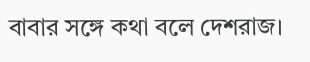বাবার সঙ্গে কথা বলে দেশরাজ।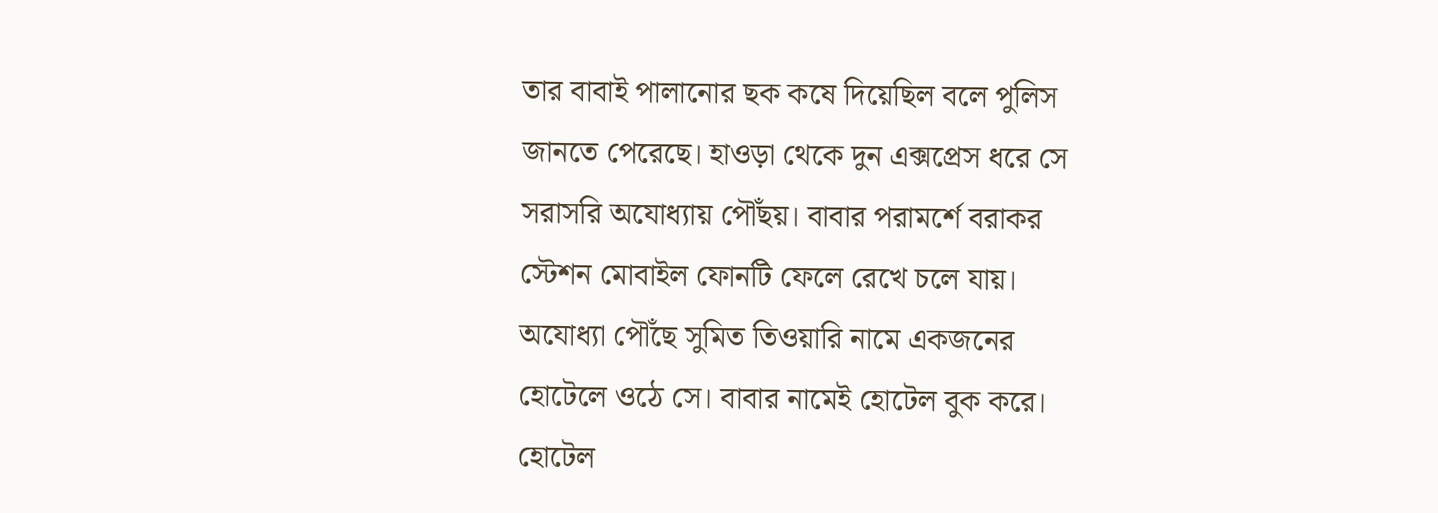তার বাবাই পালানোর ছক কষে দিয়েছিল বলে পুলিস জানতে পেরেছে। হাওড়া থেকে দুন এক্সপ্রেস ধরে সে সরাসরি অযোধ্যায় পৌঁছয়। বাবার পরামর্শে বরাকর স্টেশন মোবাইল ফোনটি ফেলে রেখে চলে যায়। অযোধ্যা পৌঁছে সুমিত তিওয়ারি নামে একজনের হোটেলে ওঠে সে। বাবার নামেই হোটেল বুক করে। হোটেল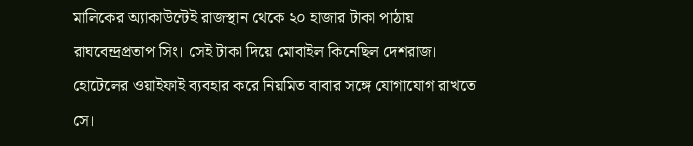মালিকের অ্যাকাউন্টেই রাজস্থান থেকে ২০ হাজার টাকা পাঠায় রাঘবেন্দ্রপ্রতাপ সিং। সেই টাকা দিয়ে মোবাইল কিনেছিল দেশরাজ। হোটেলের ওয়াইফাই ব্যবহার করে নিয়মিত বাবার সঙ্গে যোগাযোগ রাখতে সে।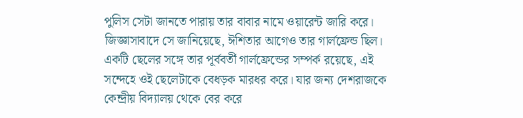পুলিস সেটা জানতে পারায় তার বাবার নামে ওয়ারেন্ট জারি করে। জিজ্ঞাসাবাদে সে জানিয়েছে, ঈশিতার আগেও তার গার্লফ্রেন্ড ছিল। একটি ছেলের সঙ্গে তার পূর্ববর্তী গার্লফ্রেন্ডের সম্পর্ক রয়েছে, এই সন্দেহে ওই ছেলেটাকে বেধড়ক মারধর করে। যার জন্য দেশরাজকে কেন্দ্রীয় বিদ্যালয় থেকে বের করে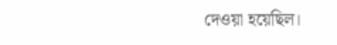দেওয়া হয়েছিল।